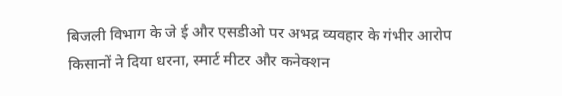बिजली विभाग के जे ई और एसडीओ पर अभद्र व्यवहार के गंभीर आरोप किसानों ने दिया धरना, स्मार्ट मीटर और कनेक्शन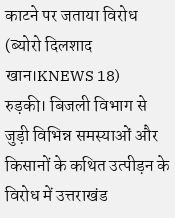काटने पर जताया विरोध
(ब्योरो दिलशाद खान।KNEWS 18)
रुड़की। बिजली विभाग से जुड़ी विभिन्न समस्याओं और किसानों के कथित उत्पीड़न के विरोध में उत्तराखंड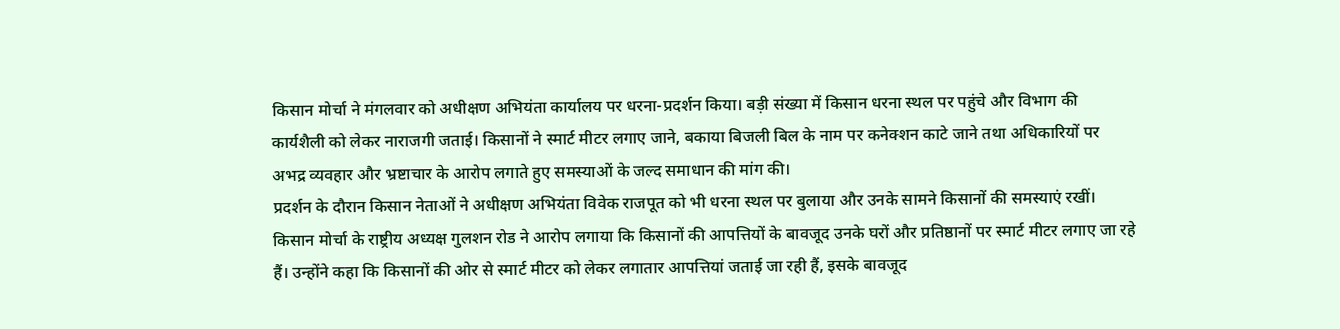किसान मोर्चा ने मंगलवार को अधीक्षण अभियंता कार्यालय पर धरना-प्रदर्शन किया। बड़ी संख्या में किसान धरना स्थल पर पहुंचे और विभाग की कार्यशैली को लेकर नाराजगी जताई। किसानों ने स्मार्ट मीटर लगाए जाने, बकाया बिजली बिल के नाम पर कनेक्शन काटे जाने तथा अधिकारियों पर अभद्र व्यवहार और भ्रष्टाचार के आरोप लगाते हुए समस्याओं के जल्द समाधान की मांग की।
प्रदर्शन के दौरान किसान नेताओं ने अधीक्षण अभियंता विवेक राजपूत को भी धरना स्थल पर बुलाया और उनके सामने किसानों की समस्याएं रखीं। किसान मोर्चा के राष्ट्रीय अध्यक्ष गुलशन रोड ने आरोप लगाया कि किसानों की आपत्तियों के बावजूद उनके घरों और प्रतिष्ठानों पर स्मार्ट मीटर लगाए जा रहे हैं। उन्होंने कहा कि किसानों की ओर से स्मार्ट मीटर को लेकर लगातार आपत्तियां जताई जा रही हैं, इसके बावजूद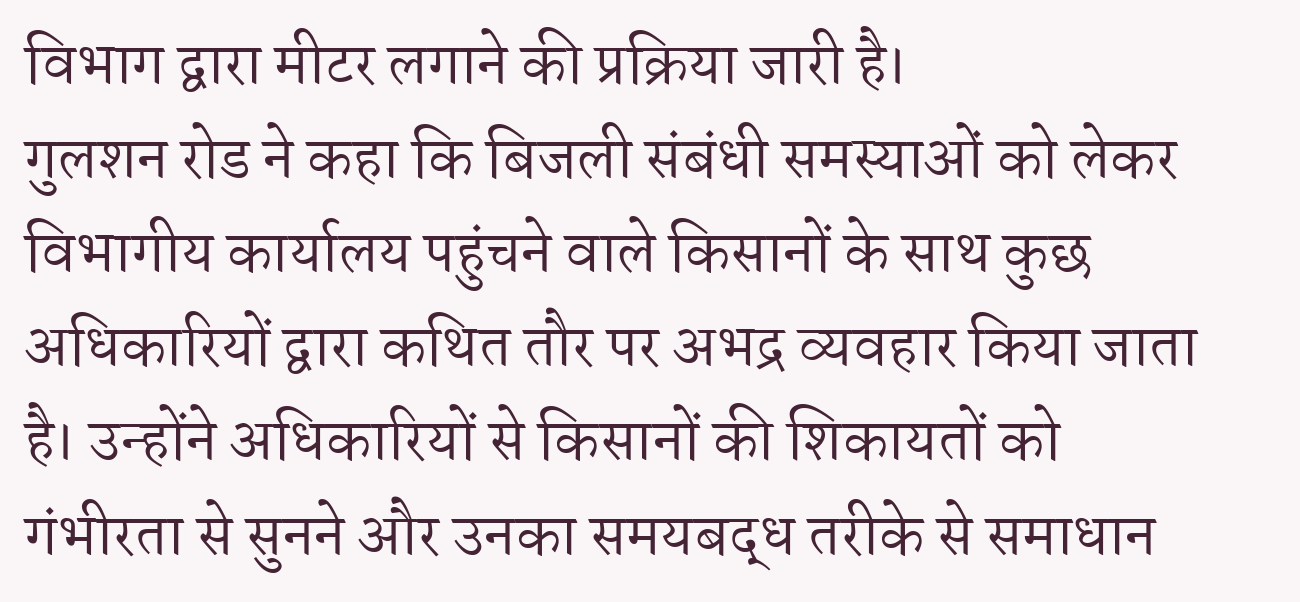विभाग द्वारा मीटर लगाने की प्रक्रिया जारी है।
गुलशन रोड ने कहा कि बिजली संबंधी समस्याओं को लेकर विभागीय कार्यालय पहुंचने वाले किसानों के साथ कुछ अधिकारियों द्वारा कथित तौर पर अभद्र व्यवहार किया जाता है। उन्होंने अधिकारियों से किसानों की शिकायतों को गंभीरता से सुनने और उनका समयबद्ध तरीके से समाधान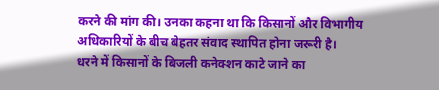करने की मांग की। उनका कहना था कि किसानों और विभागीय अधिकारियों के बीच बेहतर संवाद स्थापित होना जरूरी है।
धरने में किसानों के बिजली कनेक्शन काटे जाने का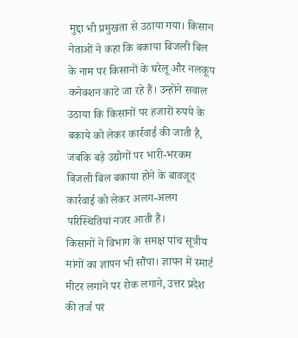मुद्दा भी प्रमुखता से उठाया गया। किसान नेताओं ने कहा कि बकाया बिजली बिल के नाम पर किसानों के घरेलू और नलकूप कनेक्शन काटे जा रहे हैं। उन्होंने सवाल उठाया कि किसानों पर हजारों रुपये के बकाये को लेकर कार्रवाई की जाती है, जबकि बड़े उद्योगों पर भारी-भरकम बिजली बिल बकाया होने के बावजूद कार्रवाई को लेकर अलग-अलग परिस्थितियां नजर आती हैं।
किसानों ने विभाग के समक्ष पांच सूत्रीय मांगों का ज्ञापन भी सौंपा। ज्ञापन में स्मार्ट मीटर लगाने पर रोक लगाने, उत्तर प्रदेश की तर्ज पर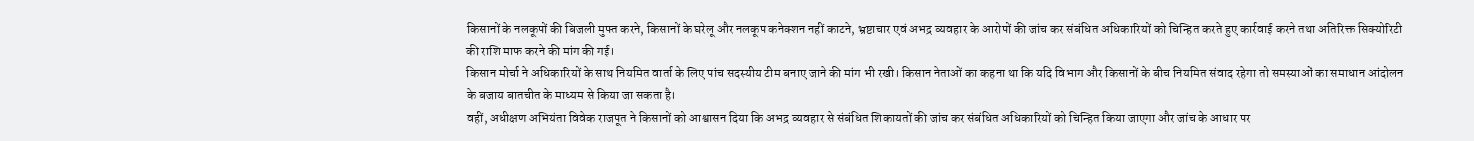किसानों के नलकूपों की बिजली मुफ्त करने, किसानों के घरेलू और नलकूप कनेक्शन नहीं काटने, भ्रष्टाचार एवं अभद्र व्यवहार के आरोपों की जांच कर संबंधित अधिकारियों को चिन्हित करते हुए कार्रवाई करने तथा अतिरिक्त सिक्योरिटी की राशि माफ करने की मांग की गई।
किसान मोर्चा ने अधिकारियों के साथ नियमित वार्ता के लिए पांच सदस्यीय टीम बनाए जाने की मांग भी रखी। किसान नेताओं का कहना था कि यदि विभाग और किसानों के बीच नियमित संवाद रहेगा तो समस्याओं का समाधान आंदोलन के बजाय बातचीत के माध्यम से किया जा सकता है।
वहीं, अधीक्षण अभियंता विवेक राजपूत ने किसानों को आश्वासन दिया कि अभद्र व्यवहार से संबंधित शिकायतों की जांच कर संबंधित अधिकारियों को चिन्हित किया जाएगा और जांच के आधार पर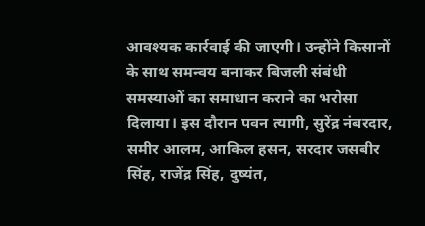आवश्यक कार्रवाई की जाएगी। उन्होंने किसानों के साथ समन्वय बनाकर बिजली संबंधी समस्याओं का समाधान कराने का भरोसा दिलाया। इस दौरान पवन त्यागी, सुरेंद्र नंबरदार, समीर आलम, आकिल हसन, सरदार जसबीर सिंह, राजेंद्र सिंह, दुष्यंत,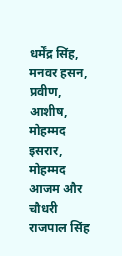धर्मेंद्र सिंह, मनवर हसन, प्रवीण, आशीष, मोहम्मद इसरार, मोहम्मद आजम और चौधरी राजपाल सिंह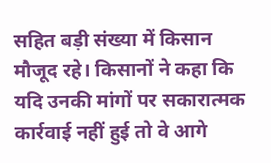सहित बड़ी संख्या में किसान मौजूद रहे। किसानों ने कहा कि यदि उनकी मांगों पर सकारात्मक कार्रवाई नहीं हुई तो वे आगे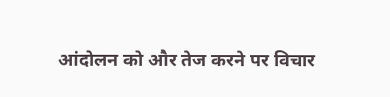आंदोलन को और तेज करने पर विचार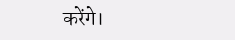करेंगे।